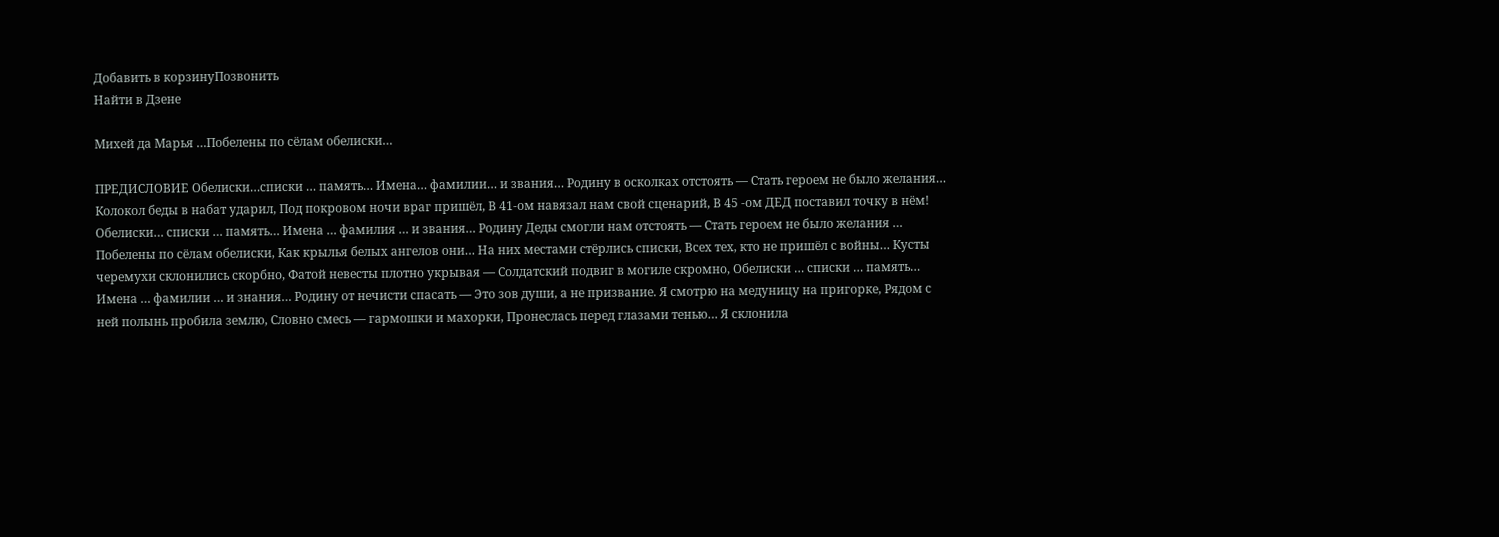Добавить в корзинуПозвонить
Найти в Дзене

Михей да Марья …Побелены по сёлам обелиски…

ПРЕДИСЛОВИЕ Обелиски…списки … память… Имена… фамилии… и звания… Родину в осколках отстоять — Стать героем не было желания… Колокол беды в набат ударил, Под покровом ночи враг пришёл, В 41-ом навязал нам свой сценарий, В 45 -ом ДЕД поставил точку в нём! Обелиски… списки … память… Имена … фамилия … и звания… Родину Деды смогли нам отстоять — Стать героем не было желания … Побелены по сёлам обелиски, Как крылья белых ангелов они… На них местами стёрлись списки, Всех тех, кто не пришёл с войны… Кусты черемухи склонились скорбно, Фатой невесты плотно укрывая — Солдатский подвиг в могиле скромно, Обелиски … списки … память… Имена … фамилии … и знания… Родину от нечисти спасать — Это зов души, а не призвание. Я смотрю на медуницу на пригорке, Рядом с ней полынь пробила землю, Словно смесь — гармошки и махорки, Пронеслась перед глазами тенью… Я склонила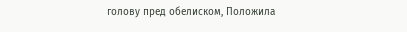голову пред обелиском, Положила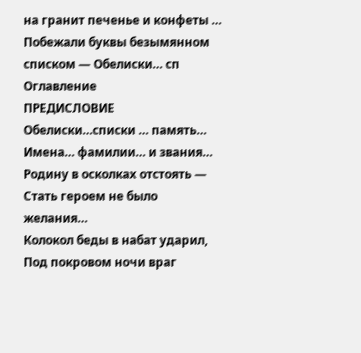на гранит печенье и конфеты … Побежали буквы безымянном списком — Обелиски… сп
Оглавление
ПРЕДИСЛОВИЕ
Обелиски…списки … память…
Имена… фамилии… и звания…
Родину в осколках отстоять —
Стать героем не было желания…
Колокол беды в набат ударил,
Под покровом ночи враг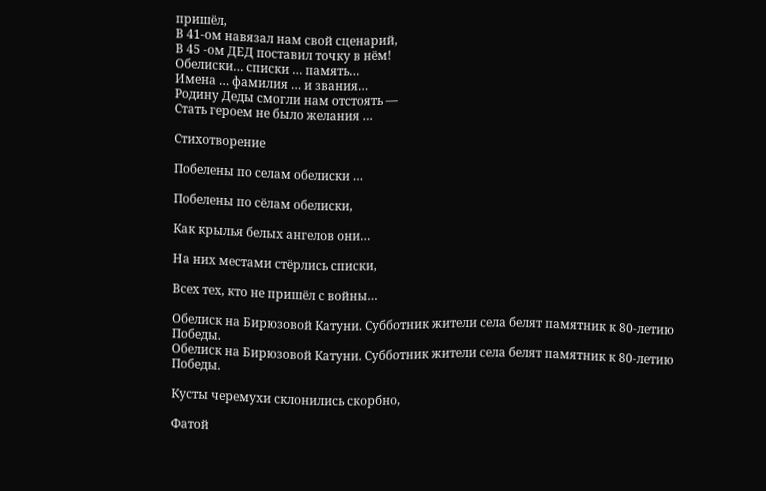пришёл,
В 41-ом навязал нам свой сценарий,
В 45 -ом ДЕД поставил точку в нём!
Обелиски… списки … память…
Имена … фамилия … и звания…
Родину Деды смогли нам отстоять —
Стать героем не было желания …

Стихотворение

Побелены по селам обелиски …

Побелены по сёлам обелиски,

Как крылья белых ангелов они…

На них местами стёрлись списки,

Всех тех, кто не пришёл с войны…

Обелиск на Бирюзовой Катуни. Субботник жители села белят памятник к 80-летию Победы.
Обелиск на Бирюзовой Катуни. Субботник жители села белят памятник к 80-летию Победы.

Кусты черемухи склонились скорбно,

Фатой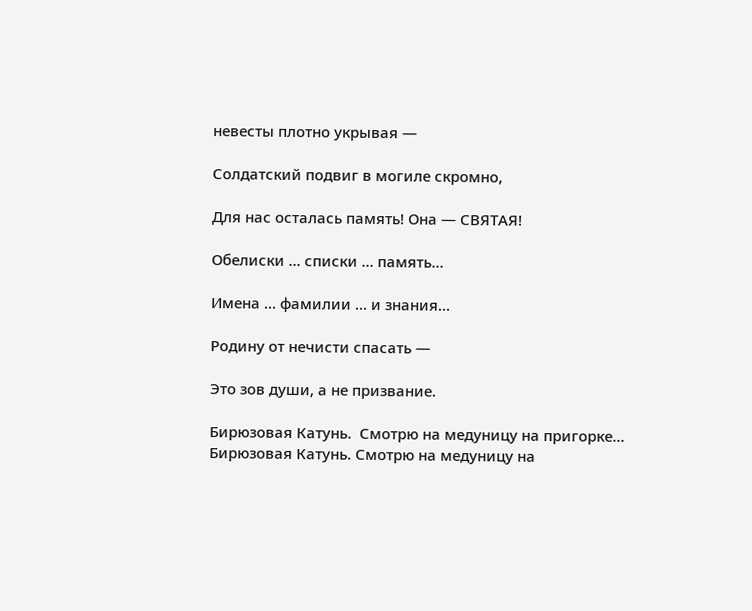невесты плотно укрывая —

Солдатский подвиг в могиле скромно,

Для нас осталась память! Она — СВЯТАЯ!

Обелиски … списки … память…

Имена … фамилии … и знания…

Родину от нечисти спасать —

Это зов души, а не призвание.

Бирюзовая Катунь.  Смотрю на медуницу на пригорке…
Бирюзовая Катунь. Смотрю на медуницу на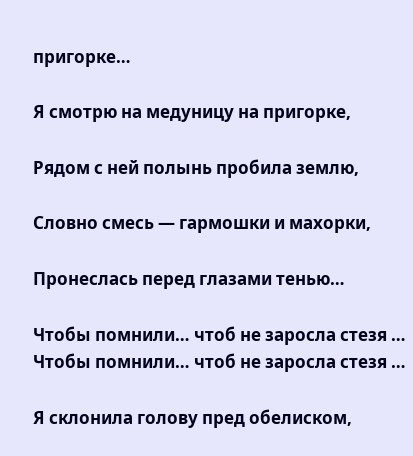пригорке…

Я смотрю на медуницу на пригорке,

Рядом с ней полынь пробила землю,

Словно смесь — гармошки и махорки,

Пронеслась перед глазами тенью…

Чтобы помнили… чтоб не заросла стезя …
Чтобы помнили… чтоб не заросла стезя …

Я склонила голову пред обелиском,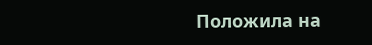Положила на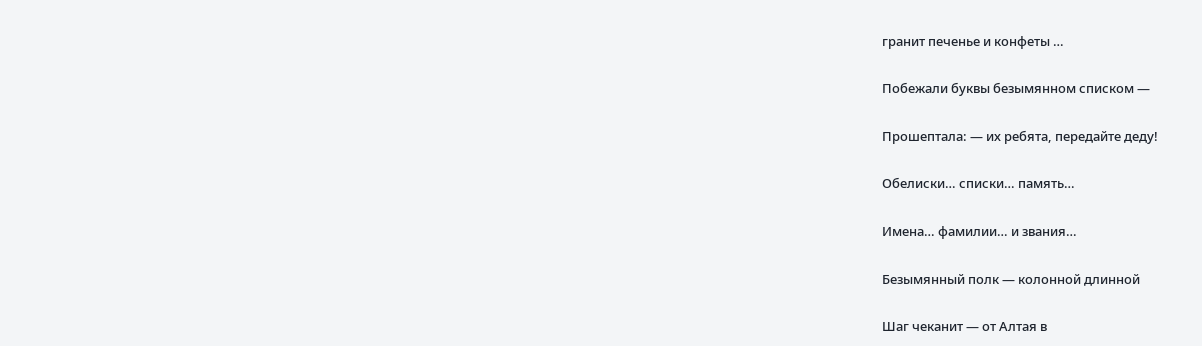гранит печенье и конфеты …

Побежали буквы безымянном списком —

Прошептала: — их ребята, передайте деду!

Обелиски… списки… память…

Имена… фамилии… и звания…

Безымянный полк — колонной длинной

Шаг чеканит — от Алтая в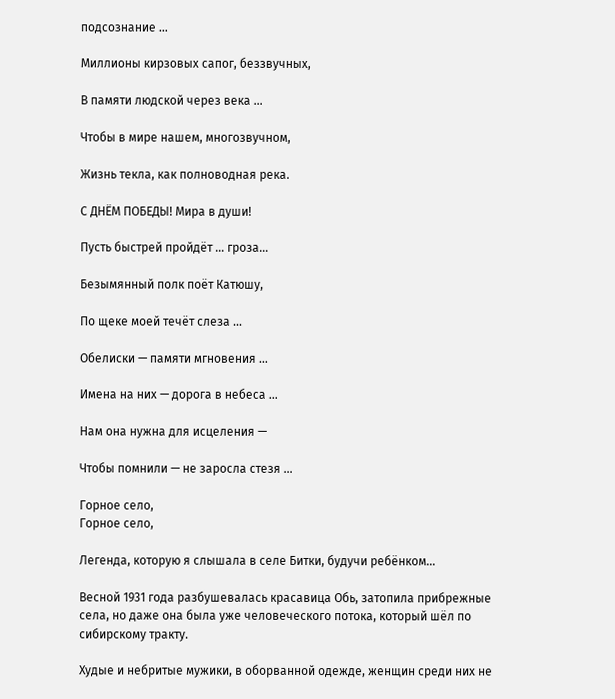подсознание …

Миллионы кирзовых сапог, беззвучных,

В памяти людской через века …

Чтобы в мире нашем, многозвучном,

Жизнь текла, как полноводная река.

С ДНЁМ ПОБЕДЫ! Мира в души!

Пусть быстрей пройдёт … гроза…

Безымянный полк поёт Катюшу,

По щеке моей течёт слеза …

Обелиски — памяти мгновения …

Имена на них — дорога в небеса …

Нам она нужна для исцеления —

Чтобы помнили — не заросла стезя …

Горное село,
Горное село,

Легенда, которую я слышала в селе Битки, будучи ребёнком…

Весной 1931 года разбушевалась красавица Обь, затопила прибрежные села, но даже она была уже человеческого потока, который шёл по сибирскому тракту.

Худые и небритые мужики, в оборванной одежде, женщин среди них не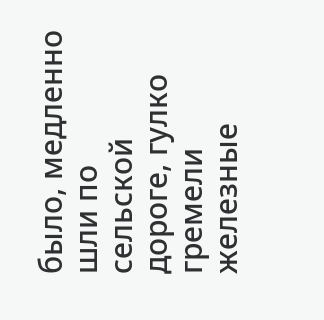было, медленно шли по сельской дороге, гулко гремели железные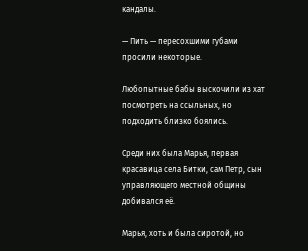кандалы.

— Пить — пересохшими губами просили некоторые.

Любопытные бабы выскочили из хат посмотреть на ссыльных, но подходить близко боялись.

Среди них была Марья, первая красавица села Битки, сам Петр, сын управляющего местной общины добивался её.

Марья, хоть и была сиротой, но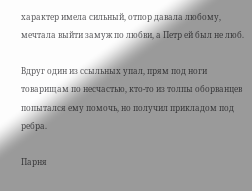характер имела сильный, отпор давала любому, мечтала выйти замуж по любви, а Петр ей был не люб.

Вдруг один из ссыльных упал, прям под ноги товарищам по несчастью, кто-то из толпы оборванцев попытался ему помочь, но получил прикладом под ребра.

Парня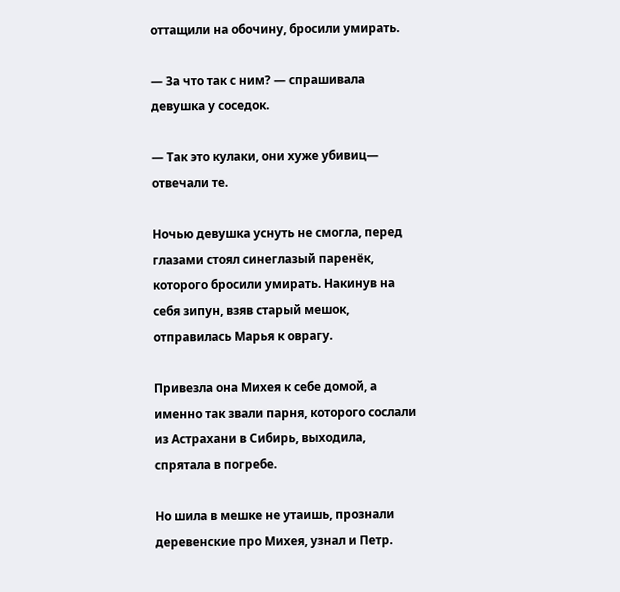оттащили на обочину, бросили умирать.

— За что так с ним? — спрашивала девушка у соседок.

— Так это кулаки, они хуже убивиц— отвечали те.

Ночью девушка уснуть не смогла, перед глазами стоял синеглазый паренёк, которого бросили умирать. Накинув на себя зипун, взяв старый мешок, отправилась Марья к оврагу.

Привезла она Михея к себе домой, а именно так звали парня, которого сослали из Астрахани в Сибирь, выходила, спрятала в погребе.

Но шила в мешке не утаишь, прознали деревенские про Михея, узнал и Петр.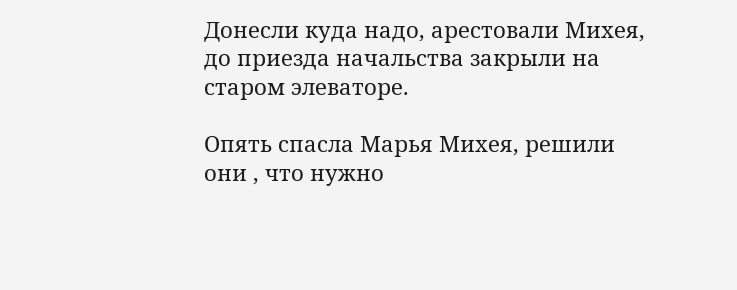Донесли куда надо, арестовали Михея, до приезда начальства закрыли на старом элеваторе.

Опять спасла Марья Михея, решили они , что нужно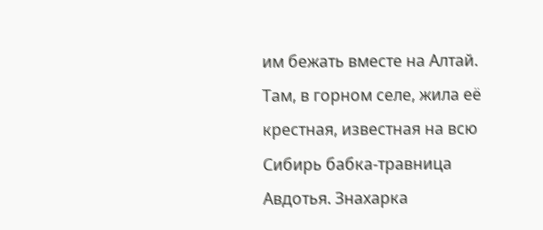им бежать вместе на Алтай. Там, в горном селе, жила её крестная, известная на всю Сибирь бабка-травница Авдотья. Знахарка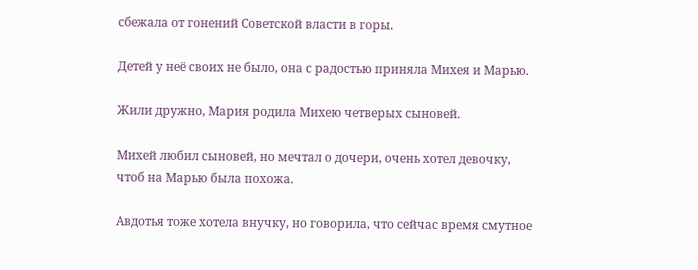сбежала от гонений Советской власти в горы.

Детей у неё своих не было, она с радостью приняла Михея и Марью.

Жили дружно, Мария родила Михею четверых сыновей.

Михей любил сыновей, но мечтал о дочери, очень хотел девочку, чтоб на Марью была похожа.

Авдотья тоже хотела внучку, но говорила, что сейчас время смутное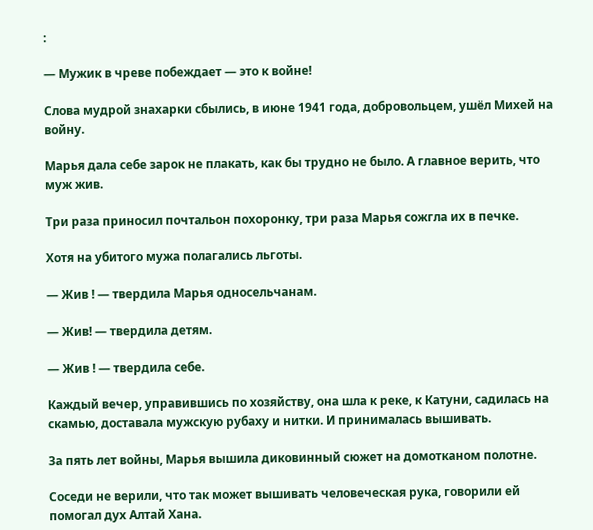:

— Мужик в чреве побеждает — это к войне!

Слова мудрой знахарки сбылись, в июне 1941 года, добровольцем, ушёл Михей на войну.

Марья дала себе зарок не плакать, как бы трудно не было. А главное верить, что муж жив.

Три раза приносил почтальон похоронку, три раза Марья сожгла их в печке.

Хотя на убитого мужа полагались льготы.

— Жив ! — твердила Марья односельчанам.

— Жив! — твердила детям.

— Жив ! — твердила себе.

Каждый вечер, управившись по хозяйству, она шла к реке, к Катуни, садилась на скамью, доставала мужскую рубаху и нитки. И принималась вышивать.

За пять лет войны, Марья вышила диковинный сюжет на домотканом полотне.

Соседи не верили, что так может вышивать человеческая рука, говорили ей помогал дух Алтай Хана.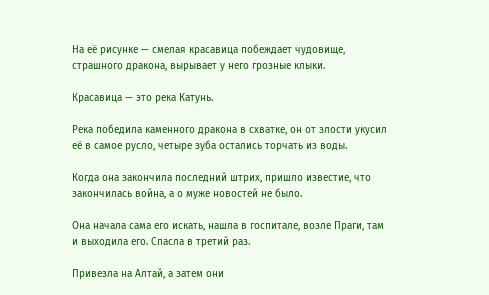На её рисунке — смелая красавица побеждает чудовище, страшного дракона, вырывает у него грозные клыки.

Красавица — это река Катунь.

Река победила каменного дракона в схватке, он от злости укусил её в самое русло, четыре зуба остались торчать из воды.

Когда она закончила последний штрих, пришло известие, что закончилась война, а о муже новостей не было.

Она начала сама его искать, нашла в госпитале, возле Праги, там и выходила его. Спасла в третий раз.

Привезла на Алтай, а затем они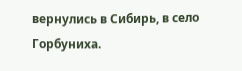вернулись в Сибирь, в село Горбуниха.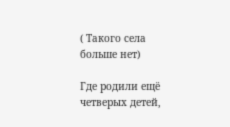( Такого села больше нет)

Где родили ещё четверых детей,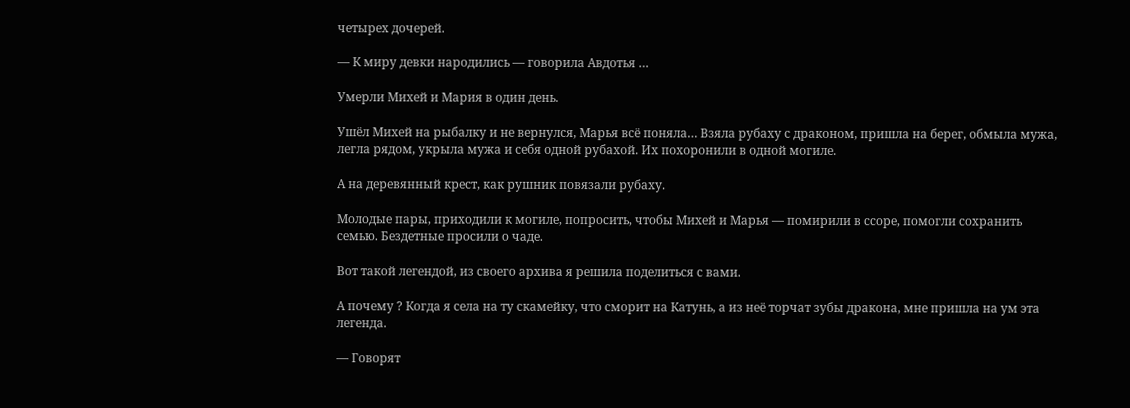четырех дочерей.

— К миру девки народились — говорила Авдотья …

Умерли Михей и Мария в один день.

Ушёл Михей на рыбалку и не вернулся, Марья всё поняла… Взяла рубаху с драконом, пришла на берег, обмыла мужа, легла рядом, укрыла мужа и себя одной рубахой. Их похоронили в одной могиле.

А на деревянный крест, как рушник повязали рубаху.

Молодые пары, приходили к могиле, попросить, чтобы Михей и Марья — помирили в ссоре, помогли сохранить семью. Бездетные просили о чаде.

Вот такой легендой, из своего архива я решила поделиться с вами.

А почему ? Когда я села на ту скамейку, что сморит на Катунь, а из неё торчат зубы дракона, мне пришла на ум эта легенда.

— Говорят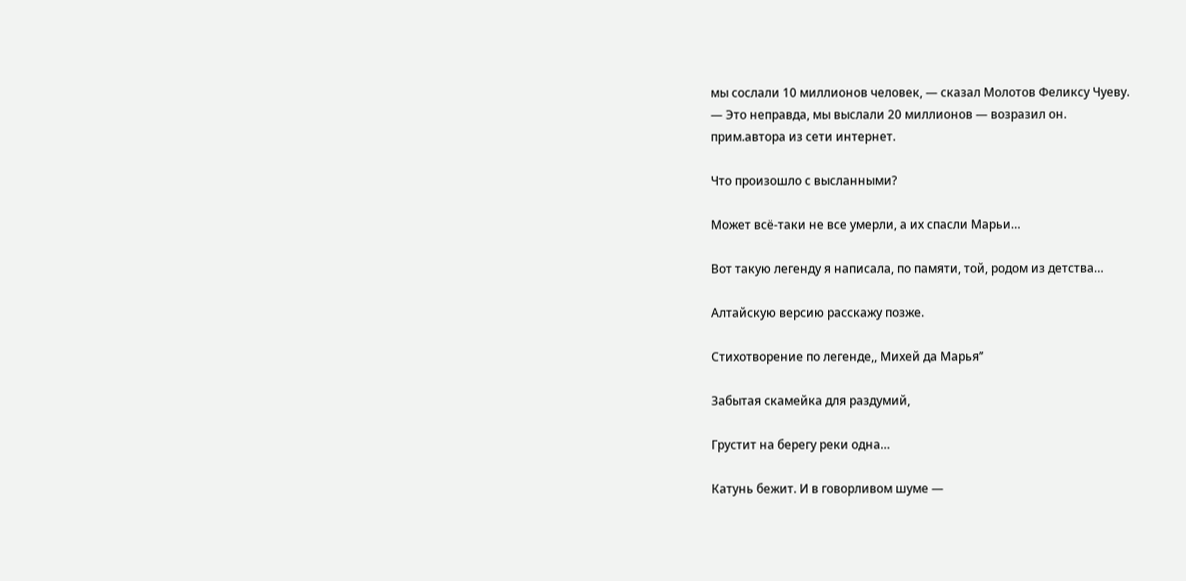мы сослали 10 миллионов человек, — сказал Молотов Феликсу Чуеву.
— Это неправда, мы выслали 20 миллионов — возразил он.
прим.автора из сети интернет.

Что произошло с высланными?

Может всё-таки не все умерли, а их спасли Марьи…

Вот такую легенду я написала, по памяти, той, родом из детства…

Алтайскую версию расскажу позже.

Стихотворение по легенде,, Михей да Марья’’

Забытая скамейка для раздумий,

Грустит на берегу реки одна…

Катунь бежит. И в говорливом шуме —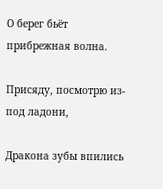О берег бьёт прибрежная волна.

Присяду, посмотрю из-под ладони,

Дракона зубы впились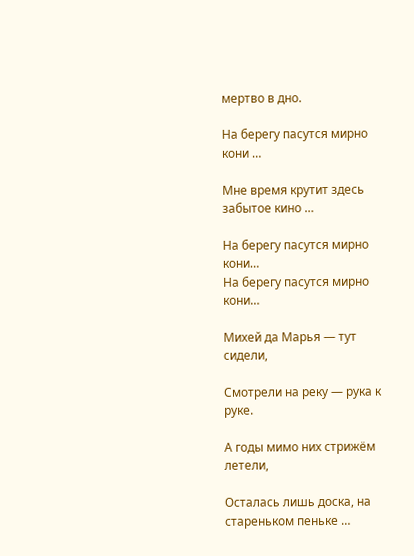мертво в дно.

На берегу пасутся мирно кони …

Мне время крутит здесь забытое кино …

На берегу пасутся мирно кони…
На берегу пасутся мирно кони…

Михей да Марья — тут сидели,

Смотрели на реку — рука к руке.

А годы мимо них стрижём летели,

Осталась лишь доска, на стареньком пеньке …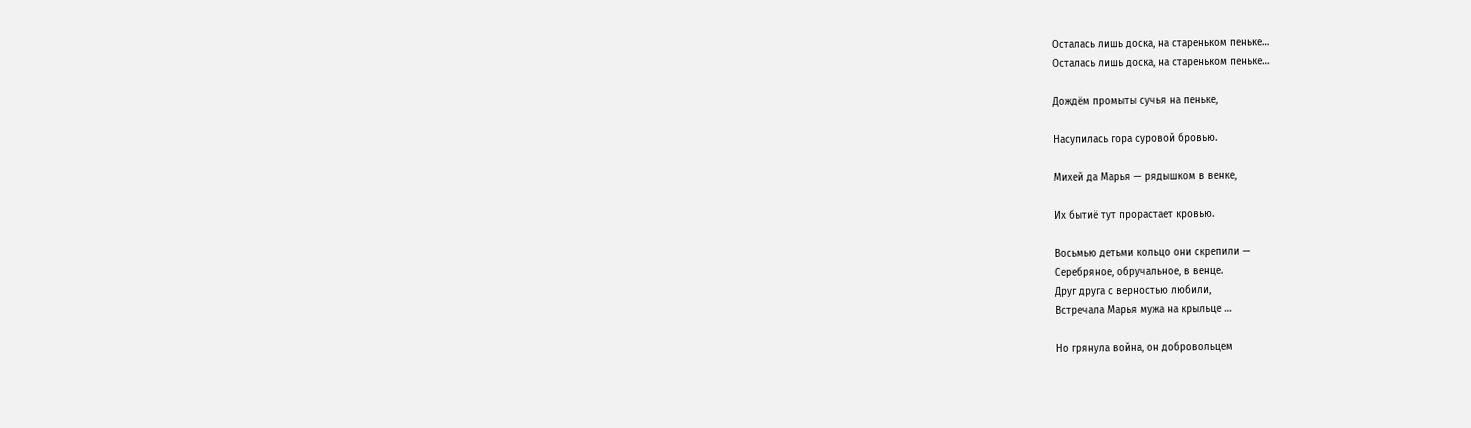Осталась лишь доска, на стареньком пеньке…
Осталась лишь доска, на стареньком пеньке…

Дождём промыты сучья на пеньке,

Насупилась гора суровой бровью.

Михей да Марья — рядышком в венке,

Их бытиё тут прорастает кровью.

Восьмью детьми кольцо они скрепили —
Серебряное, обручальное, в венце.
Друг друга с верностью любили,
Встречала Марья мужа на крыльце …

Но грянула война, он добровольцем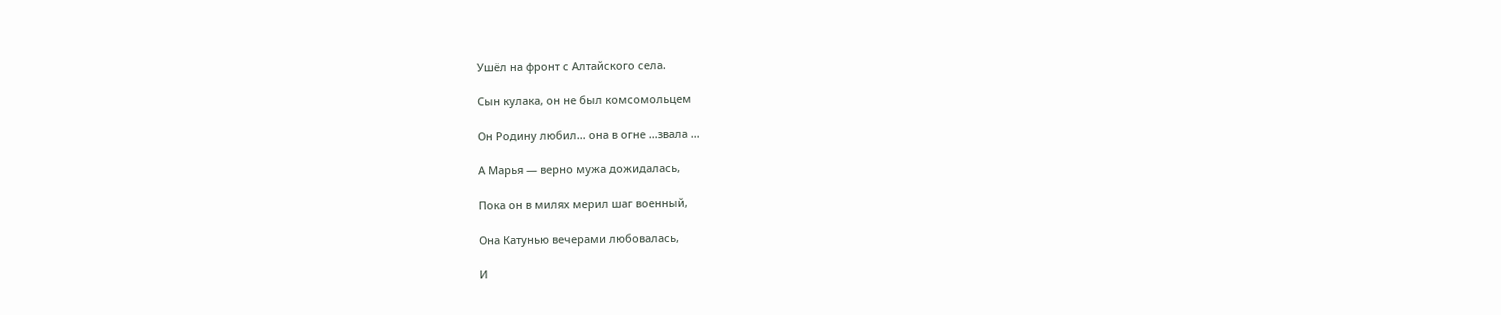Ушёл на фронт с Алтайского села.

Сын кулака, он не был комсомольцем

Он Родину любил… она в огне …звала …

А Марья — верно мужа дожидалась,

Пока он в милях мерил шаг военный,

Она Катунью вечерами любовалась,

И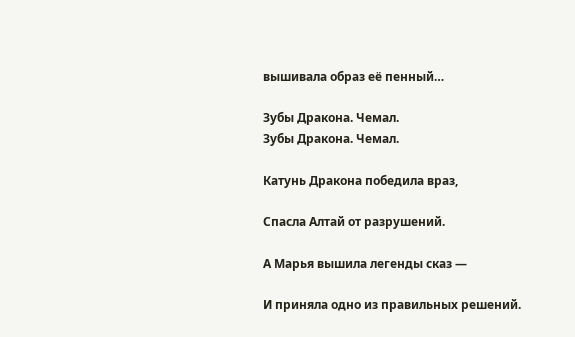вышивала образ её пенный…

Зубы Дракона. Чемал.
Зубы Дракона. Чемал.

Катунь Дракона победила враз,

Спасла Алтай от разрушений.

А Марья вышила легенды сказ —

И приняла одно из правильных решений.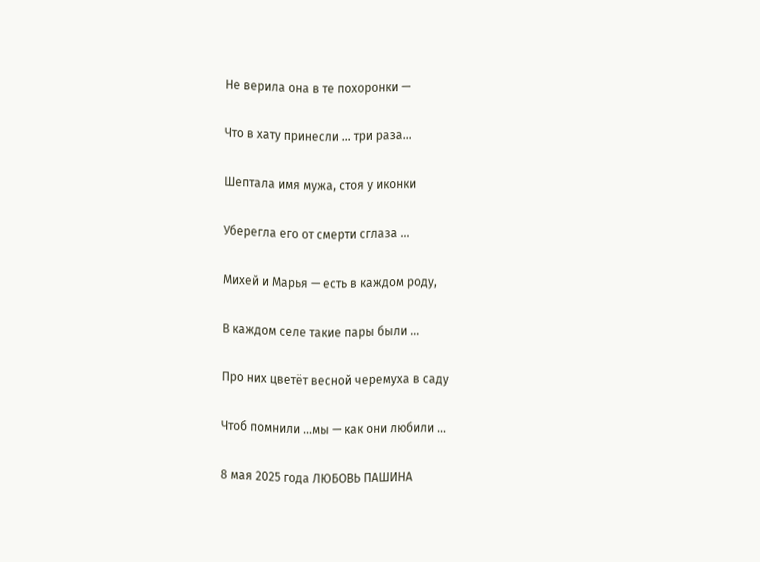Не верила она в те похоронки —

Что в хату принесли … три раза…

Шептала имя мужа, стоя у иконки

Уберегла его от смерти сглаза …

Михей и Марья — есть в каждом роду,

В каждом селе такие пары были …

Про них цветёт весной черемуха в саду

Чтоб помнили …мы — как они любили …

8 мая 2025 года ЛЮБОВЬ ПАШИНА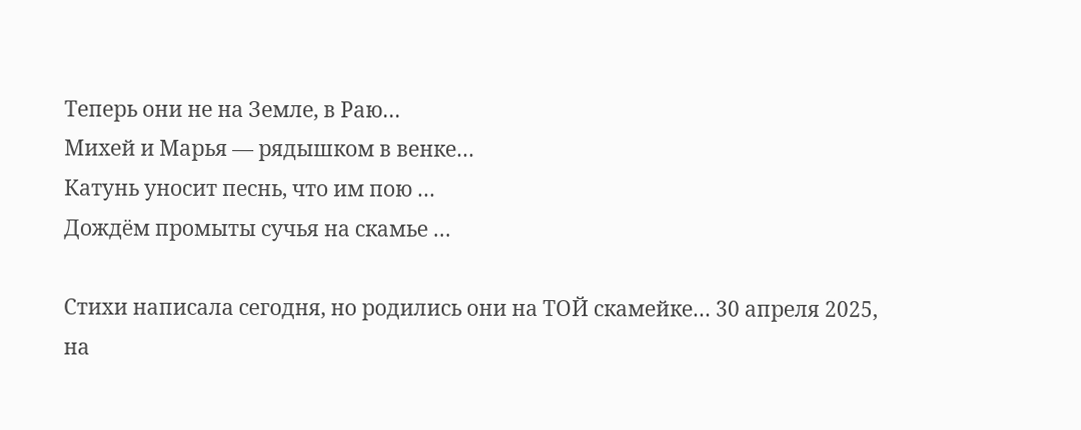Теперь они не на Земле, в Раю…
Михей и Марья — рядышком в венке…
Катунь уносит песнь, что им пою …
Дождём промыты сучья на скамье …

Стихи написала сегодня, но родились они на ТОЙ скамейке… 30 апреля 2025, на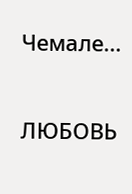Чемале…

ЛЮБОВЬ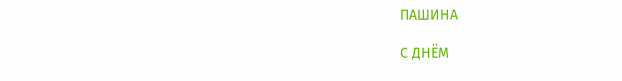ПАШИНА

С ДНЁМ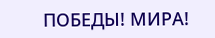ПОБЕДЫ! МИРА!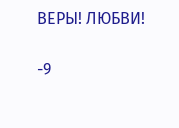ВЕРЫ! ЛЮБВИ!

-9